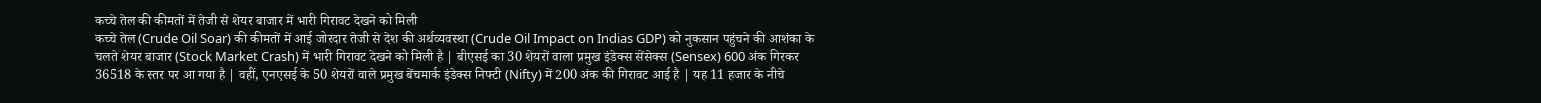कच्चे तेल की कीमतों में तेजी से शेयर बाजार में भारी गिरावट देखने को मिली
कच्चे तेल (Crude Oil Soar) की कीमतों में आई जोरदार तेजी से देश की अर्थव्यवस्था (Crude Oil Impact on Indias GDP) को नुकसान पहुंचने की आशंका के चलते शेयर बाजार (Stock Market Crash) में भारी गिरावट देखने को मिली है | बीएसई का 30 शेयरों वाला प्रमुख इंडेक्स सेंसेक्स (Sensex) 600 अंक गिरकर 36518 के स्तर पर आ गया है | वहीं, एनएसई के 50 शेयरों वाले प्रमुख बेंचमार्क इंडेक्स निफ्टी (Nifty) में 200 अंक की गिरावट आई है | यह 11 हजार के नीचे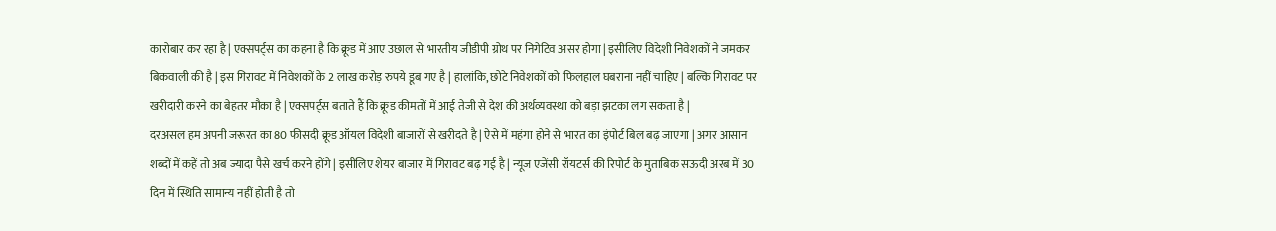कारोबार कर रहा है | एक्सपर्ट्स का कहना है कि क्रूड में आए उछाल से भारतीय जीडीपी ग्रोथ पर निगेटिव असर होगा | इसीलिए विदेशी निवेशकों ने जमकर बिकवाली की है | इस गिरावट में निवेशकों के 2 लाख करोड़ रुपये डूब गए है | हालांकि, छोटे निवेशकों को फिलहाल घबराना नहीं चाहिए | बल्कि गिरावट पर खरीदारी करने का बेहतर मौका है | एक्सपर्ट्स बताते हैं कि क्रूड कीमतों में आई तेजी से देश की अर्थव्यवस्था को बड़ा झटका लग सकता है |
दरअसल हम अपनी जरूरत का 80 फीसदी क्रूड ऑयल विदेशी बाजारों से खरीदते है | ऐसे में महंगा होने से भारत का इंपोर्ट बिल बढ़ जाएगा | अगर आसान शब्दों में कहें तो अब ज्यादा पैसे खर्च करने होंगे | इसीलिए शेयर बाजार में गिरावट बढ़ गई है | न्यूज एजेंसी रॉयटर्स की रिपोर्ट के मुताबिक सऊदी अरब में 30 दिन में स्थिति सामान्य नहीं होती है तो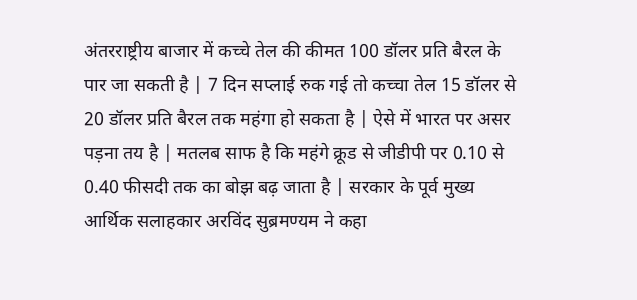अंतरराष्ट्रीय बाजार में कच्चे तेल की कीमत 100 डॉलर प्रति बैरल के पार जा सकती है | 7 दिन सप्लाई रुक गई तो कच्चा तेल 15 डॉलर से 20 डॉलर प्रति बैरल तक महंगा हो सकता है | ऐसे में भारत पर असर पड़ना तय है | मतलब साफ है कि महंगे क्रूड से जीडीपी पर 0.10 से 0.40 फीसदी तक का बोझ बढ़ जाता है | सरकार के पूर्व मुख्य आर्थिक सलाहकार अरविंद सुब्रमण्यम ने कहा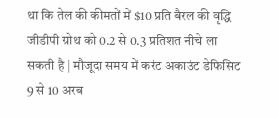था कि तेल की कीमतों में $10 प्रति बैरल की वृद्धि जीडीपी ग्रोथ को 0.2 से 0.3 प्रतिशत नीचे ला सकती है | मौजूदा समय में करंट अकाउंट डेफिसिट 9 से 10 अरब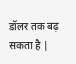डॉलर तक बढ़ सकता है |